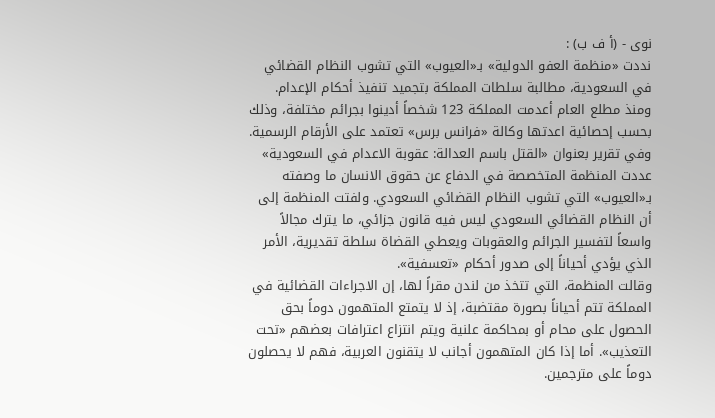نوى - (أ ف ب) :
نددت «منظمة العفو الدولية» بـ«العيوب» التي تشوب النظام القضائي في السعودية، مطالبة سلطات المملكة بتجميد تنفيذ أحكام الإعدام.
ومنذ مطلع العام أعدمت المملكة 123 شخصاً أدينوا بجرائم مختلفة، وذلك بحسب إحصائية اعدتها وكالة «فرانس برس» تعتمد على الأرقام الرسمية.
وفي تقرير بعنوان «القتل باسم العدالة: عقوبة الاعدام في السعودية» عددت المنظمة المتخصصة في الدفاع عن حقوق الانسان ما وصفته بـ«العيوب» التي تشوب النظام القضائي السعودي. ولفتت المنظمة إلى أن النظام القضائي السعودي ليس فيه قانون جزائي، ما يترك مجالاً واسعاً لتفسير الجرائم والعقوبات ويعطي القضاة سلطة تقديرية، الأمر الذي يؤدي أحياناً إلى صدور أحكام «تعسفية».
وقالت المنظمة، التي تتخذ من لندن مقراً لها، إن الاجراءات القضائية في المملكة تتم أحياناً بصورة مقتضبة، إذ لا يتمتع المتهمون دوماً بحق الحصول على محام أو بمحاكمة علنية ويتم انتزاع اعترافات بعضهم «تحت التعذيب». أما إذا كان المتهمون أجانب لا يتقنون العربية، فهم لا يحصلون دوماً على مترجمين.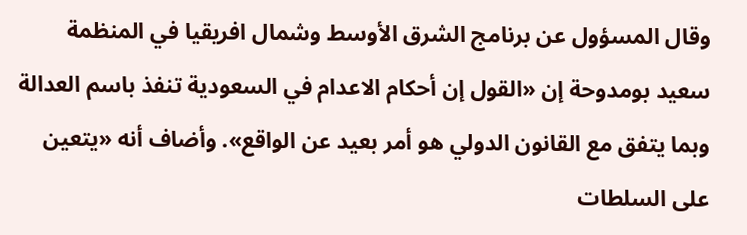وقال المسؤول عن برنامج الشرق الأوسط وشمال افريقيا في المنظمة سعيد بومدوحة إن «القول إن أحكام الاعدام في السعودية تنفذ باسم العدالة وبما يتفق مع القانون الدولي هو أمر بعيد عن الواقع». وأضاف أنه «يتعين على السلطات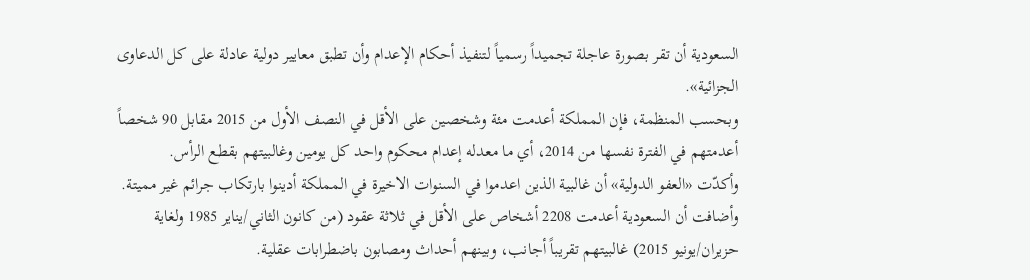السعودية أن تقر بصورة عاجلة تجميداً رسمياً لتنفيذ أحكام الإعدام وأن تطبق معايير دولية عادلة على كل الدعاوى الجزائية».
وبحسب المنظمة، فإن المملكة أعدمت مئة وشخصين على الأقل في النصف الأول من 2015 مقابل 90 شخصاً أعدمتهم في الفترة نفسها من 2014، أي ما معدله إعدام محكوم واحد كل يومين وغالبيتهم بقطع الرأس.
وأكدّت «العفو الدولية» أن غالبية الذين اعدموا في السنوات الاخيرة في المملكة أدينوا بارتكاب جرائم غير مميتة. وأضافت أن السعودية أعدمت 2208 أشخاص على الأقل في ثلاثة عقود (من كانون الثاني/يناير 1985 ولغاية حزيران/يونيو 2015) غالبيتهم تقريباً أجانب، وبينهم أحداث ومصابون باضطرابات عقلية.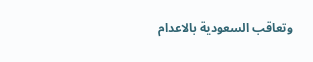وتعاقب السعودية بالاعدام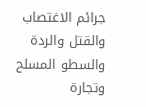جرائم الاغتصاب والقتل والردة والسطو المسلح وتجارة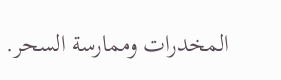المخدرات وممارسة السحر.